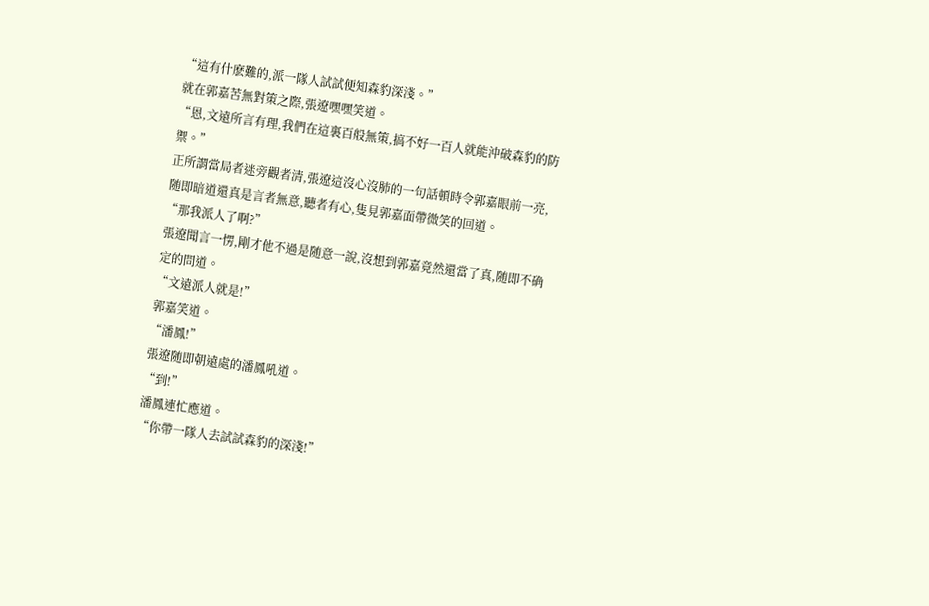“這有什麽難的,派一隊人試試便知森豹深淺。”
就在郭嘉苦無對策之際,張遼嘿嘿笑道。
“恩,文遠所言有理,我們在這裏百般無策,搞不好一百人就能沖破森豹的防禦。”
正所謂當局者迷旁觀者清,張遼這沒心沒肺的一句話頓時令郭嘉眼前一亮,随即暗道還真是言者無意,聽者有心,隻見郭嘉面帶微笑的回道。
“那我派人了啊?”
張遼聞言一愣,剛才他不過是随意一說,沒想到郭嘉竟然還當了真,随即不确定的問道。
“文遠派人就是!”
郭嘉笑道。
“潘鳳!”
張遼随即朝遠處的潘鳳吼道。
“到!”
潘鳳連忙應道。
“你帶一隊人去試試森豹的深淺!”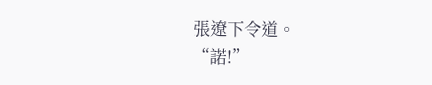張遼下令道。
“諾!”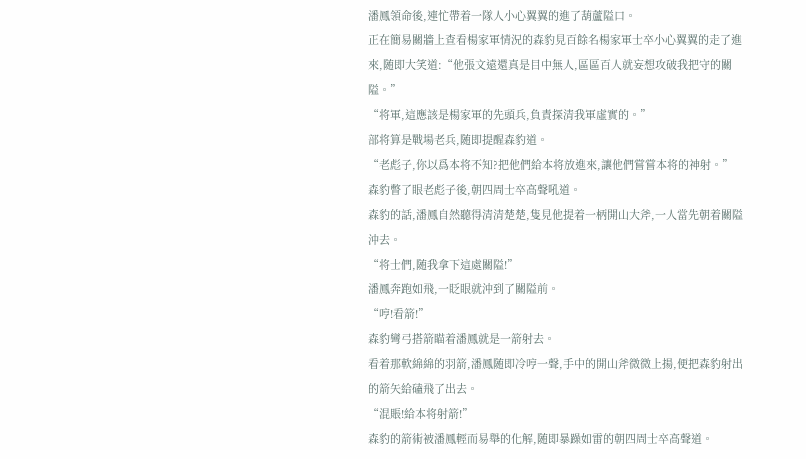潘鳳領命後,連忙帶着一隊人小心翼翼的進了葫蘆隘口。
正在簡易關牆上查看楊家軍情況的森豹見百餘名楊家軍士卒小心翼翼的走了進來,随即大笑道:“他張文遠還真是目中無人,區區百人就妄想攻破我把守的關隘。”
“将軍,這應該是楊家軍的先頭兵,負責探清我軍虛實的。”
部将算是戰場老兵,随即提醒森豹道。
“老彪子,你以爲本将不知?把他們給本将放進來,讓他們嘗嘗本将的神射。”
森豹瞥了眼老彪子後,朝四周士卒高聲吼道。
森豹的話,潘鳳自然聽得清清楚楚,隻見他提着一柄開山大斧,一人當先朝着關隘沖去。
“将士們,随我拿下這處關隘!”
潘鳳奔跑如飛,一眨眼就沖到了關隘前。
“哼!看箭!”
森豹彎弓搭箭瞄着潘鳳就是一箭射去。
看着那軟綿綿的羽箭,潘鳳随即冷哼一聲,手中的開山斧微微上揚,便把森豹射出的箭矢給磕飛了出去。
“混賬!給本将射箭!”
森豹的箭術被潘鳳輕而易舉的化解,随即暴躁如雷的朝四周士卒高聲道。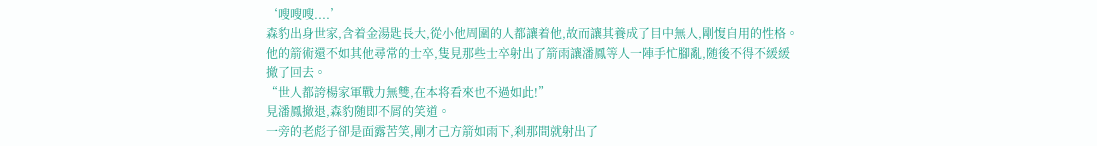‘嗖嗖嗖....’
森豹出身世家,含着金湯匙長大,從小他周圍的人都讓着他,故而讓其養成了目中無人,剛愎自用的性格。他的箭術還不如其他尋常的士卒,隻見那些士卒射出了箭雨讓潘鳳等人一陣手忙腳亂,随後不得不緩緩撤了回去。
“世人都誇楊家軍戰力無雙,在本将看來也不過如此!”
見潘鳳撤退,森豹随即不屑的笑道。
一旁的老彪子卻是面露苦笑,剛才己方箭如雨下,刹那間就射出了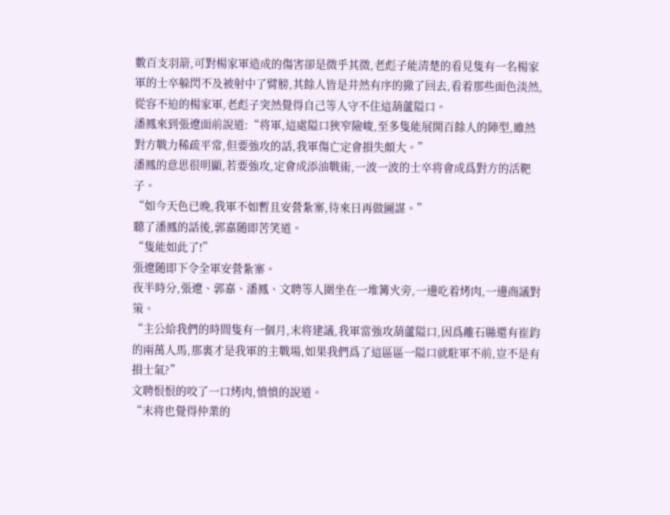數百支羽箭,可對楊家軍造成的傷害卻是微乎其微,老彪子能清楚的看見隻有一名楊家軍的士卒躲閃不及被射中了臂膀,其餘人皆是井然有序的撤了回去,看着那些面色淡然,從容不迫的楊家軍,老彪子突然覺得自己等人守不住這葫蘆隘口。
潘鳳來到張遼面前說道:“将軍,這處隘口狹窄險峻,至多隻能展開百餘人的陣型,雖然對方戰力稀疏平常,但要強攻的話,我軍傷亡定會損失頗大。”
潘鳳的意思很明顯,若要強攻,定會成添油戰術,一波一波的士卒将會成爲對方的活靶子。
“如今天色已晚,我軍不如暫且安營紮寨,待來日再做圖謀。”
聽了潘鳳的話後,郭嘉随即苦笑道。
“隻能如此了!”
張遼随即下令全軍安營紮寨。
夜半時分,張遼、郭嘉、潘鳳、文聘等人圍坐在一堆篝火旁,一邊吃着烤肉,一邊商議對策。
“主公給我們的時間隻有一個月,末将建議,我軍當強攻葫蘆隘口,因爲離石縣還有崔鈞的兩萬人馬,那裏才是我軍的主戰場,如果我們爲了這區區一隘口就駐軍不前,豈不是有損士氣?”
文聘恨恨的咬了一口烤肉,憤憤的說道。
“末将也覺得仲業的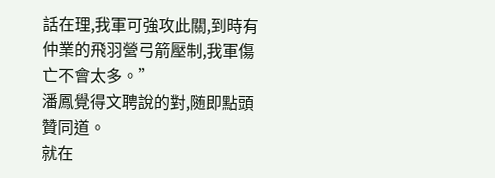話在理,我軍可強攻此關,到時有仲業的飛羽營弓箭壓制,我軍傷亡不會太多。”
潘鳳覺得文聘說的對,随即點頭贊同道。
就在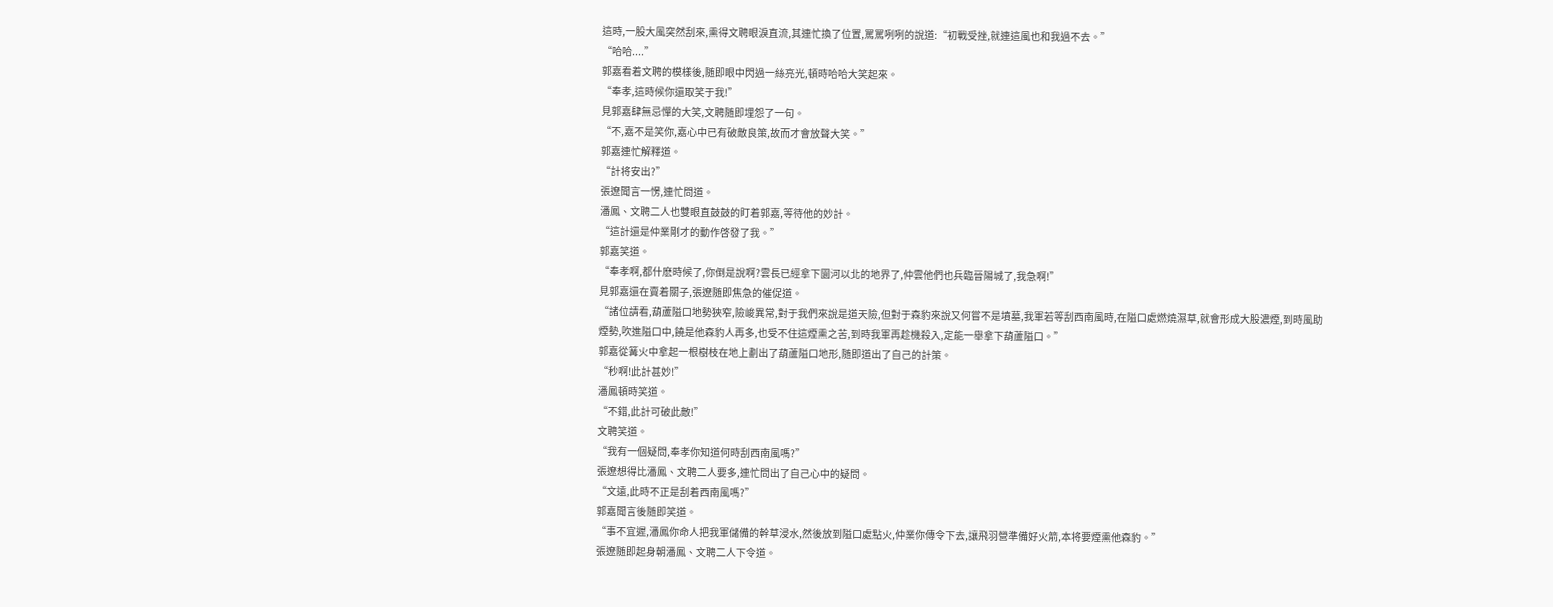這時,一股大風突然刮來,熏得文聘眼淚直流,其連忙換了位置,罵罵咧咧的說道:“初戰受挫,就連這風也和我過不去。”
“哈哈....”
郭嘉看着文聘的模樣後,随即眼中閃過一絲亮光,頓時哈哈大笑起來。
“奉孝,這時候你還取笑于我!”
見郭嘉肆無忌憚的大笑,文聘随即埋怨了一句。
“不,嘉不是笑你,嘉心中已有破敵良策,故而才會放聲大笑。”
郭嘉連忙解釋道。
“計将安出?”
張遼聞言一愣,連忙問道。
潘鳳、文聘二人也雙眼直鼓鼓的盯着郭嘉,等待他的妙計。
“這計還是仲業剛才的動作啓發了我。”
郭嘉笑道。
“奉孝啊,都什麽時候了,你倒是說啊?雲長已經拿下圜河以北的地界了,仲雲他們也兵臨晉陽城了,我急啊!”
見郭嘉還在賣着關子,張遼随即焦急的催促道。
“諸位請看,葫蘆隘口地勢狹窄,險峻異常,對于我們來說是道天險,但對于森豹來說又何嘗不是墳墓,我軍若等刮西南風時,在隘口處燃燒濕草,就會形成大股濃煙,到時風助煙勢,吹進隘口中,饒是他森豹人再多,也受不住這煙熏之苦,到時我軍再趁機殺入,定能一舉拿下葫蘆隘口。”
郭嘉從篝火中拿起一根樹枝在地上劃出了葫蘆隘口地形,随即道出了自己的計策。
“秒啊!此計甚妙!”
潘鳳頓時笑道。
“不錯,此計可破此敵!”
文聘笑道。
“我有一個疑問,奉孝你知道何時刮西南風嗎?”
張遼想得比潘鳳、文聘二人要多,連忙問出了自己心中的疑問。
“文遠,此時不正是刮着西南風嗎?”
郭嘉聞言後随即笑道。
“事不宜遲,潘鳳你命人把我軍儲備的幹草浸水,然後放到隘口處點火,仲業你傳令下去,讓飛羽營準備好火箭,本将要煙熏他森豹。”
張遼随即起身朝潘鳳、文聘二人下令道。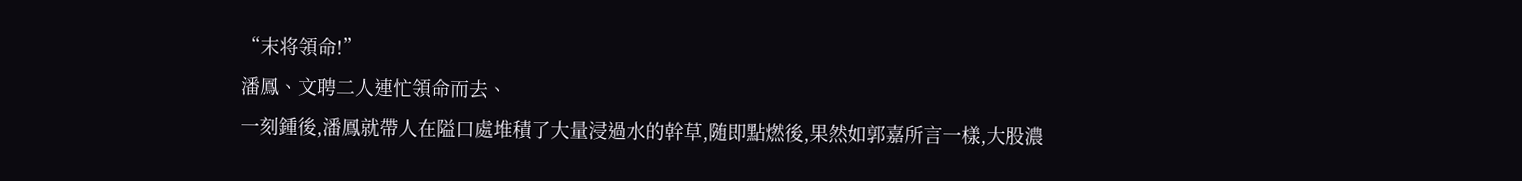“末将領命!”
潘鳳、文聘二人連忙領命而去、
一刻鍾後,潘鳳就帶人在隘口處堆積了大量浸過水的幹草,随即點燃後,果然如郭嘉所言一樣,大股濃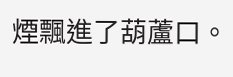煙飄進了葫蘆口。